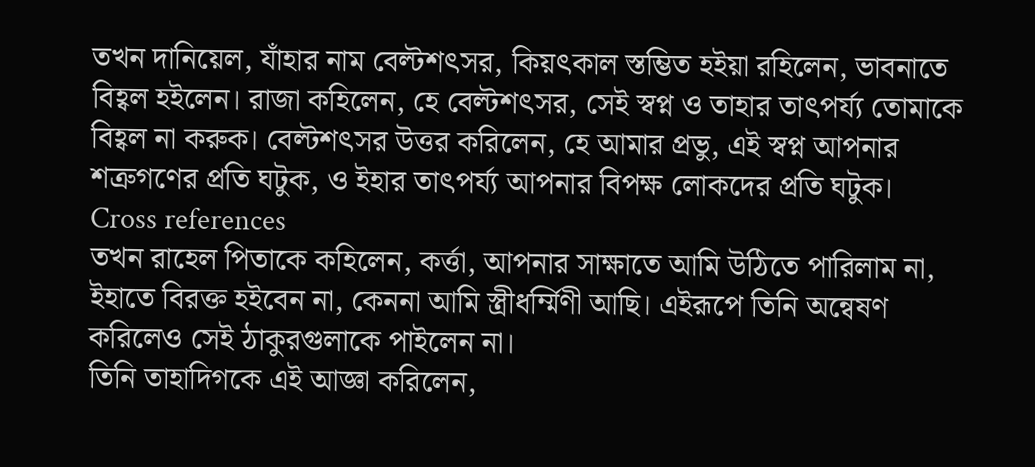তখন দানিয়েল, যাঁহার নাম বেল্টশৎসর, কিয়ৎকাল স্তম্ভিত হইয়া রহিলেন, ভাবনাতে বিহ্বল হইলেন। রাজা কহিলেন, হে বেল্টশৎসর, সেই স্বপ্ন ও তাহার তাৎপর্য্য তোমাকে বিহ্বল না করুক। বেল্টশৎসর উত্তর করিলেন, হে আমার প্রভু, এই স্বপ্ন আপনার শত্রুগণের প্রতি ঘটুক, ও ইহার তাৎপর্য্য আপনার বিপক্ষ লোকদের প্রতি ঘটুক।
Cross references
তখন রাহেল পিতাকে কহিলেন, কর্ত্তা, আপনার সাক্ষাতে আমি উঠিতে পারিলাম না, ইহাতে বিরক্ত হইবেন না, কেননা আমি স্ত্রীধর্ম্মিণী আছি। এইরূপে তিনি অন্বেষণ করিলেও সেই ঠাকুরগুলাকে পাইলেন না।
তিনি তাহাদিগকে এই আজ্ঞা করিলেন,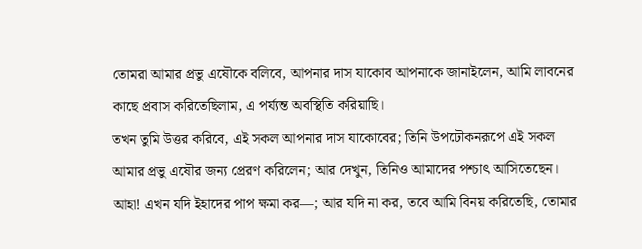তোমরা আমার প্রভু এষৌকে বলিবে, আপনার দাস যাকোব আপনাকে জানাইলেন, আমি লাবনের কাছে প্রবাস করিতেছিলাম, এ পর্য্যন্ত অবস্থিতি করিয়াছি।
তখন তুমি উত্তর করিবে, এই সকল আপনার দাস যাকোবের; তিনি উপঢৌকনরূপে এই সকল আমার প্রভু এষৌর জন্য প্রেরণ করিলেন; আর দেখুন, তিনিও আমাদের পশ্চাৎ আসিতেছেন।
আহা! এখন যদি ইহাদের পাপ ক্ষমা কর—; আর যদি না কর, তবে আমি বিনয় করিতেছি, তোমার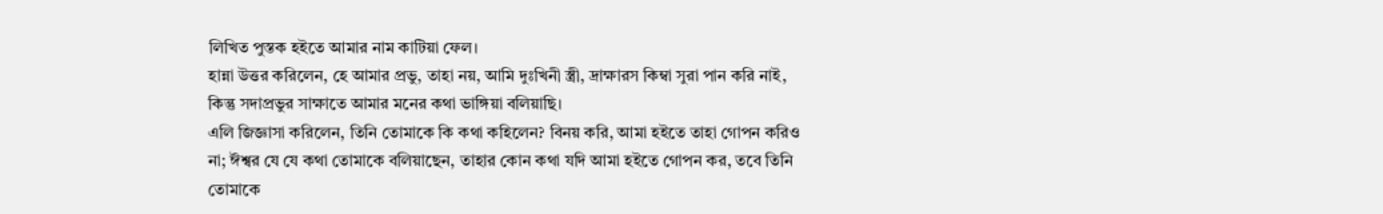লিখিত পুস্তক হইতে আমার নাম কাটিয়া ফেল।
হান্না উত্তর করিলেন, হে আমার প্রভু, তাহা নয়, আমি দুঃখিনী স্ত্রী, দ্রাক্ষারস কিম্বা সুরা পান করি নাই, কিন্তু সদাপ্রভুর সাক্ষাতে আমার মনের কথা ভাঙ্গিয়া বলিয়াছি।
এলি জিজ্ঞাসা করিলেন, তিনি তোমাকে কি কথা কহিলেন? বিনয় করি, আমা হইতে তাহা গোপন করিও না; ঈশ্বর যে যে কথা তোমাকে বলিয়াছেন, তাহার কোন কথা যদি আমা হইতে গোপন কর, তবে তিনি তোমাকে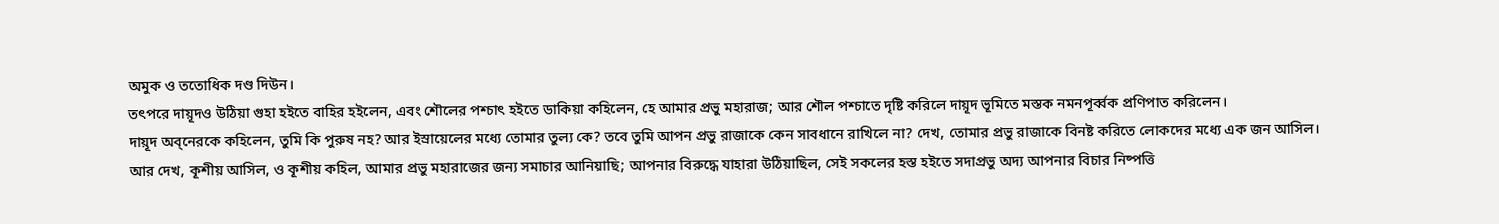অমুক ও ততোধিক দণ্ড দিউন।
তৎপরে দায়ূদও উঠিয়া গুহা হইতে বাহির হইলেন, এবং শৌলের পশ্চাৎ হইতে ডাকিয়া কহিলেন, হে আমার প্রভু মহারাজ; আর শৌল পশ্চাতে দৃষ্টি করিলে দায়ূদ ভূমিতে মস্তক নমনপূর্ব্বক প্রণিপাত করিলেন।
দায়ূদ অব্নেরকে কহিলেন, তুমি কি পুরুষ নহ? আর ইস্রায়েলের মধ্যে তোমার তুল্য কে? তবে তুমি আপন প্রভু রাজাকে কেন সাবধানে রাখিলে না? দেখ, তোমার প্রভু রাজাকে বিনষ্ট করিতে লোকদের মধ্যে এক জন আসিল।
আর দেখ, কূশীয় আসিল, ও কূশীয় কহিল, আমার প্রভু মহারাজের জন্য সমাচার আনিয়াছি; আপনার বিরুদ্ধে যাহারা উঠিয়াছিল, সেই সকলের হস্ত হইতে সদাপ্রভু অদ্য আপনার বিচার নিষ্পত্তি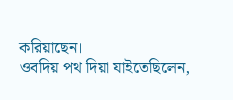করিয়াছেন।
ওবদিয় পথ দিয়া যাইতেছিলেন,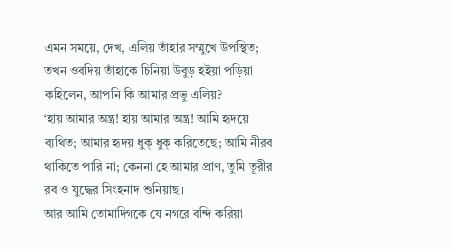এমন সময়ে, দেখ, এলিয় তাঁহার সম্মুখে উপস্থিত; তখন ওবদিয় তাঁহাকে চিনিয়া উবুড় হইয়া পড়িয়া কহিলেন, আপনি কি আমার প্রভু এলিয়?
‘হায় আমার অন্ত্র! হায় আমার অন্ত্র! আমি হৃদয়ে ব্যথিত; আমার হৃদয় ধুক্ ধুক্ করিতেছে; আমি নীরব থাকিতে পারি না; কেননা হে আমার প্রাণ, তুমি তূরীর রব ও যুদ্ধের সিংহনাদ শুনিয়াছ।
আর আমি তোমাদিগকে যে নগরে বন্দি করিয়া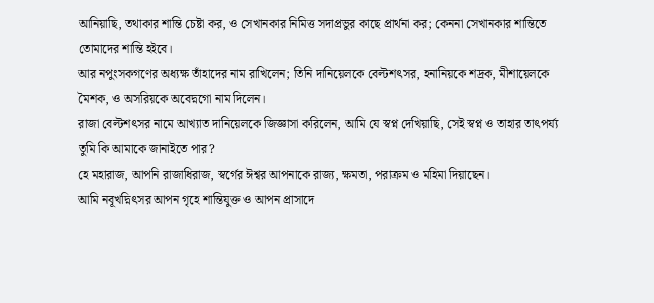আনিয়াছি, তথাকার শান্তি চেষ্টা কর, ও সেখানকার নিমিত্ত সদাপ্রভুর কাছে প্রার্থনা কর; কেননা সেখানকার শান্তিতে তোমাদের শান্তি হইবে।
আর নপুংসকগণের অধ্যক্ষ তাঁহাদের নাম রাখিলেন; তিনি দানিয়েলকে বেল্টশৎসর, হনানিয়কে শদ্রক, মীশায়েলকে মৈশক, ও অসরিয়কে অবেদ্নগো নাম দিলেন।
রাজা বেল্টশৎসর নামে আখ্যাত দানিয়েলকে জিজ্ঞাসা করিলেন, আমি যে স্বপ্ন দেখিয়াছি, সেই স্বপ্ন ও তাহার তাৎপর্য্য তুমি কি আমাকে জানাইতে পার?
হে মহারাজ, আপনি রাজাধিরাজ, স্বর্গের ঈশ্বর আপনাকে রাজ্য, ক্ষমতা, পরাক্রম ও মহিমা দিয়াছেন।
আমি নবূখদ্নিৎসর আপন গৃহে শান্তিযুক্ত ও আপন প্রাসাদে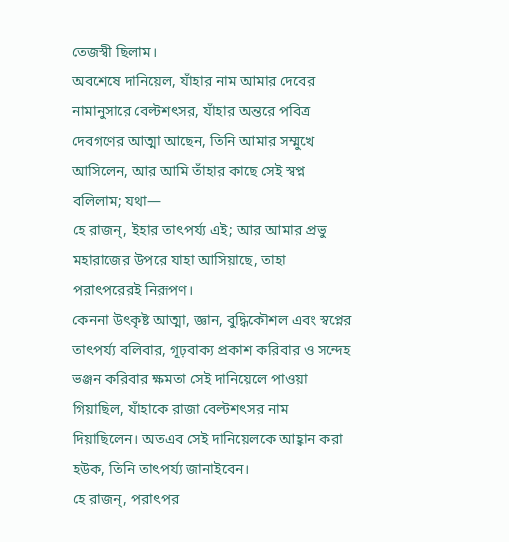তেজস্বী ছিলাম।
অবশেষে দানিয়েল, যাঁহার নাম আমার দেবের নামানুসারে বেল্টশৎসর, যাঁহার অন্তরে পবিত্র দেবগণের আত্মা আছেন, তিনি আমার সম্মুখে আসিলেন, আর আমি তাঁহার কাছে সেই স্বপ্ন বলিলাম; যথা—
হে রাজন্, ইহার তাৎপর্য্য এই; আর আমার প্রভু মহারাজের উপরে যাহা আসিয়াছে, তাহা পরাৎপরেরই নিরূপণ।
কেননা উৎকৃষ্ট আত্মা, জ্ঞান, বুদ্ধিকৌশল এবং স্বপ্নের তাৎপর্য্য বলিবার, গূঢ়বাক্য প্রকাশ করিবার ও সন্দেহ ভঞ্জন করিবার ক্ষমতা সেই দানিয়েলে পাওয়া গিয়াছিল, যাঁহাকে রাজা বেল্টশৎসর নাম দিয়াছিলেন। অতএব সেই দানিয়েলকে আহ্বান করা হউক, তিনি তাৎপর্য্য জানাইবেন।
হে রাজন্, পরাৎপর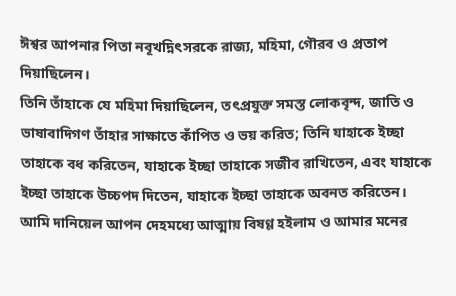ঈশ্বর আপনার পিতা নবূখদ্নিৎসরকে রাজ্য, মহিমা, গৌরব ও প্রতাপ দিয়াছিলেন।
তিনি তাঁহাকে যে মহিমা দিয়াছিলেন, তৎপ্রযুক্ত সমস্ত লোকবৃন্দ, জাতি ও ভাষাবাদিগণ তাঁহার সাক্ষাতে কাঁপিত ও ভয় করিত; তিনি যাহাকে ইচ্ছা তাহাকে বধ করিতেন, যাহাকে ইচ্ছা তাহাকে সজীব রাখিতেন, এবং যাহাকে ইচ্ছা তাহাকে উচ্চপদ দিতেন, যাহাকে ইচ্ছা তাহাকে অবনত করিতেন।
আমি দানিয়েল আপন দেহমধ্যে আত্মায় বিষণ্ণ হইলাম ও আমার মনের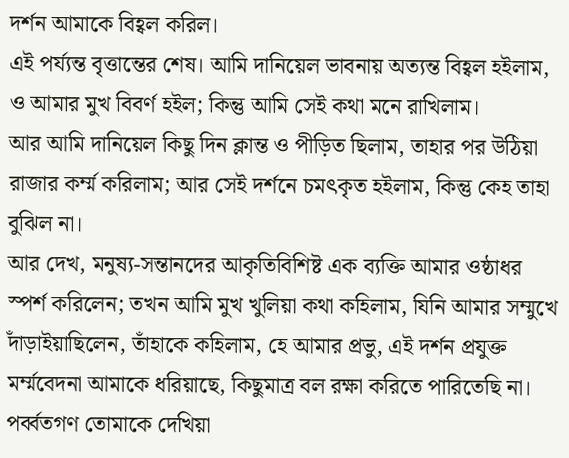দর্শন আমাকে বিহ্বল করিল।
এই পর্য্যন্ত বৃত্তান্তের শেষ। আমি দানিয়েল ভাবনায় অত্যন্ত বিহ্বল হইলাম, ও আমার মুখ বিবর্ণ হইল; কিন্তু আমি সেই কথা মনে রাখিলাম।
আর আমি দানিয়েল কিছু দিন ক্লান্ত ও পীড়িত ছিলাম, তাহার পর উঠিয়া রাজার কর্ম্ম করিলাম; আর সেই দর্শনে চমৎকৃত হইলাম, কিন্তু কেহ তাহা বুঝিল না।
আর দেখ, মনুষ্য-সন্তানদের আকৃতিবিশিষ্ট এক ব্যক্তি আমার ওষ্ঠাধর স্পর্শ করিলেন; তখন আমি মুখ খুলিয়া কথা কহিলাম, যিনি আমার সম্মুখে দাঁড়াইয়াছিলেন, তাঁহাকে কহিলাম, হে আমার প্রভু, এই দর্শন প্রযুক্ত মর্ম্মবেদনা আমাকে ধরিয়াছে, কিছুমাত্র বল রক্ষা করিতে পারিতেছি না।
পর্ব্বতগণ তোমাকে দেখিয়া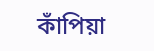কাঁপিয়া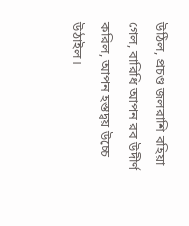উঠিল, প্রচণ্ড জলরাশি বহিয়া গেল, বারিধি আপন রব উদীর্ণ করিল, আপন হস্তদ্বয় উচ্চে উঠাইল।